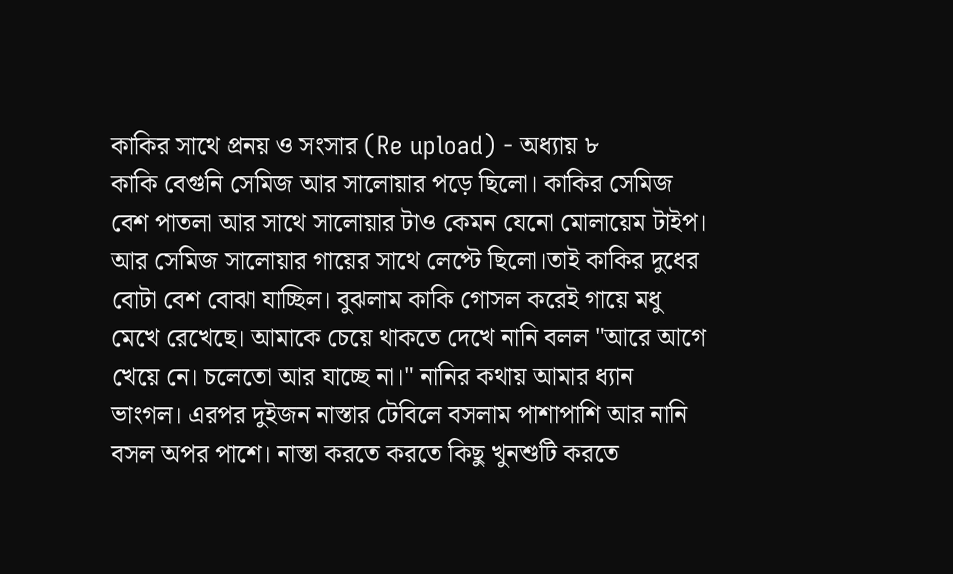কাকির সাথে প্রনয় ও সংসার (Re upload) - অধ্যায় ৮
কাকি বেগুনি সেমিজ আর সালোয়ার পড়ে ছিলো। কাকির সেমিজ বেশ পাতলা আর সাথে সালোয়ার টাও কেমন যেনো মোলায়েম টাইপ। আর সেমিজ সালোয়ার গায়ের সাথে লেপ্টে ছিলো।তাই কাকির দুধের বোটা বেশ বোঝা যাচ্ছিল। বুঝলাম কাকি গোসল করেই গায়ে মধু মেখে রেখেছে। আমাকে চেয়ে থাকতে দেখে নানি বলল "আরে আগে খেয়ে নে। চলেতো আর যাচ্ছে না।" নানির কথায় আমার ধ্যান ভাংগল। এরপর দুইজন নাস্তার টেবিলে বসলাম পাশাপাশি আর নানি বসল অপর পাশে। নাস্তা করতে করতে কিছু খুনশুটি করতে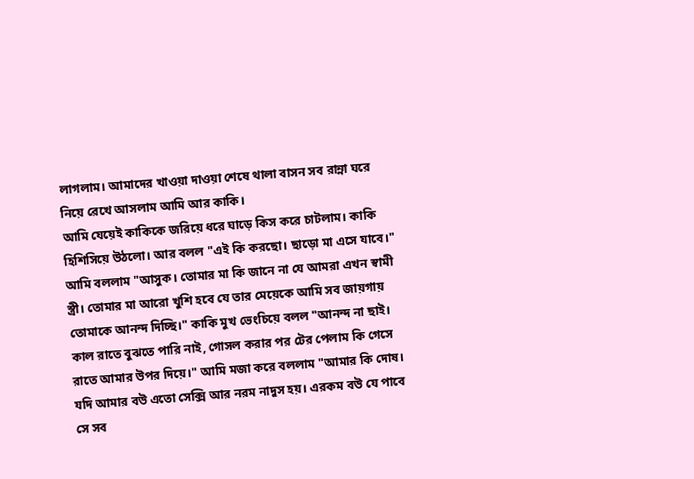লাগলাম। আমাদের খাওয়া দাওয়া শেষে থালা বাসন সব রান্না ঘরে নিয়ে রেখে আসলাম আমি আর কাকি।
আমি যেয়েই কাকিকে জরিয়ে ধরে ঘাড়ে কিস করে চাটলাম। কাকি হিশিসিয়ে উঠলো। আর বলল "এই কি করছো। ছাড়ো মা এসে যাবে।" আমি বললাম "আসুক। তোমার মা কি জানে না যে আমরা এখন স্বামী স্ত্রী। তোমার মা আরো খুশি হবে যে তার মেয়েকে আমি সব জায়গায় তোমাকে আনন্দ দিচ্ছি।" কাকি মুখ ভেংচিয়ে বলল "আনন্দ না ছাই। কাল রাতে বুঝতে পারি নাই, গোসল করার পর টের পেলাম কি গেসে রাতে আমার উপর দিয়ে।" আমি মজা করে বললাম "আমার কি দোষ। যদি আমার বউ এতো সেক্সি আর নরম নাদুস হয়। এরকম বউ যে পাবে সে সব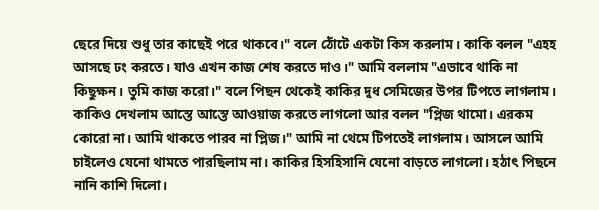ছেরে দিয়ে শুধু তার কাছেই পরে থাকবে।" বলে ঠোঁটে একটা কিস করলাম। কাকি বলল "এহহ আসছে ঢং করতে। যাও এখন কাজ শেষ করতে দাও।" আমি বললাম "এভাবে থাকি না কিছুক্ষন। তুমি কাজ করো।" বলে পিছন থেকেই কাকির দুধ সেমিজের উপর টিপতে লাগলাম। কাকিও দেখলাম আস্তে আস্তে আওয়াজ করতে লাগলো আর বলল "প্লিজ থামো। এরকম কোরো না। আমি থাকতে পারব না প্লিজ।" আমি না থেমে টিপতেই লাগলাম। আসলে আমি চাইলেও যেনো থামতে পারছিলাম না। কাকির হিসহিসানি যেনো বাড়তে লাগলো। হঠাৎ পিছনে নানি কাশি দিলো।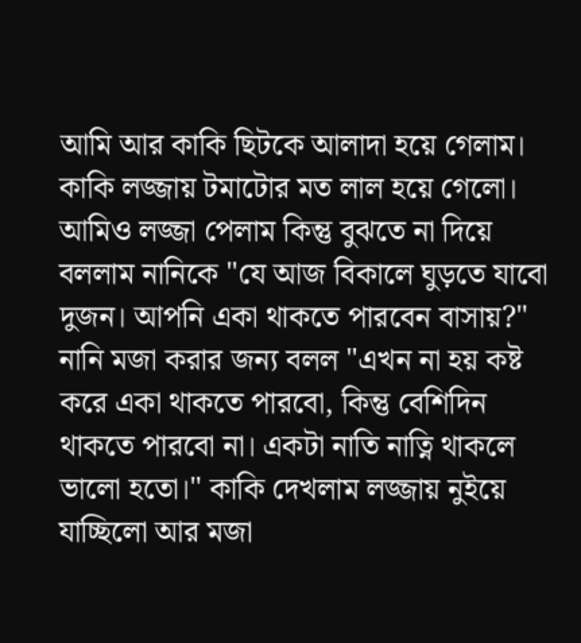আমি আর কাকি ছিটকে আলাদা হয়ে গেলাম। কাকি লজ্জায় টমাটোর মত লাল হয়ে গেলো। আমিও লজ্জা পেলাম কিন্তু বুঝতে না দিয়ে বললাম নানিকে "যে আজ বিকালে ঘুড়তে যাবো দুজন। আপনি একা থাকতে পারবেন বাসায়?" নানি মজা করার জন্য বলল "এখন না হয় কষ্ট করে একা থাকতে পারবো, কিন্তু বেশিদিন থাকতে পারবো না। একটা নাতি নাত্নি থাকলে ভালো হতো।" কাকি দেখলাম লজ্জায় নুইয়ে যাচ্ছিলো আর মজা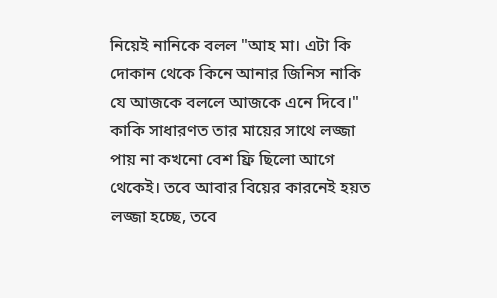নিয়েই নানিকে বলল "আহ মা। এটা কি দোকান থেকে কিনে আনার জিনিস নাকি যে আজকে বললে আজকে এনে দিবে।" কাকি সাধারণত তার মায়ের সাথে লজ্জা পায় না কখনো বেশ ফ্রি ছিলো আগে থেকেই। তবে আবার বিয়ের কারনেই হয়ত লজ্জা হচ্ছে, তবে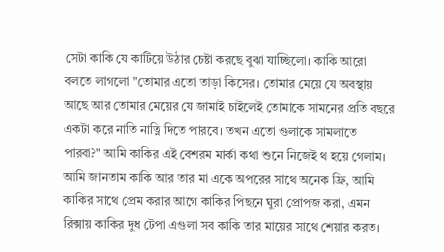সেটা কাকি যে কাটিয়ে উঠার চেষ্টা করছে বুঝা যাচ্ছিলো। কাকি আরো বলতে লাগলো "তোমার এতো তাড়া কিসের। তোমার মেয়ে যে অবস্থায় আছে আর তোমার মেয়ের যে জামাই চাইলেই তোমাকে সামনের প্রতি বছরে একটা করে নাতি নাত্নি দিতে পারবে। তখন এতো গুলাকে সামলাতে পারবা?" আমি কাকির এই বেশরম মার্কা কথা শুনে নিজেই থ হয়ে গেলাম। আমি জানতাম কাকি আর তার মা একে অপরের সাথে অনেক ফ্রি, আমি কাকির সাথে প্রেম করার আগে কাকির পিছনে ঘুরা প্রোপজ করা, এমন রিক্সায় কাকির দুধ টেপা এগুলা সব কাকি তার মায়ের সাথে শেয়ার করত।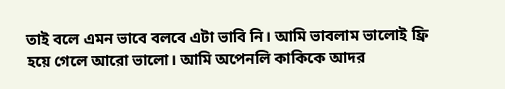তাই বলে এমন ভাবে বলবে এটা ভাবি নি। আমি ভাবলাম ভালোই ফ্রি হয়ে গেলে আরো ভালো। আমি অপেনলি কাকিকে আদর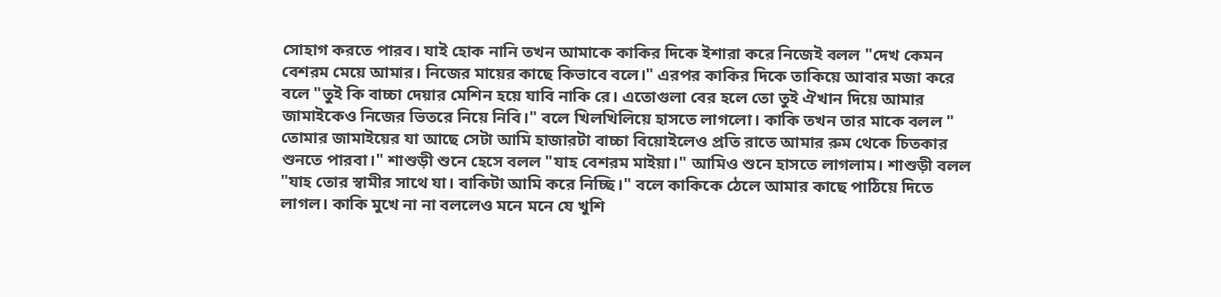সোহাগ করতে পারব। যাই হোক নানি তখন আমাকে কাকির দিকে ইশারা করে নিজেই বলল "দেখ কেমন বেশরম মেয়ে আমার। নিজের মায়ের কাছে কিভাবে বলে।" এরপর কাকির দিকে তাকিয়ে আবার মজা করে বলে "তুই কি বাচ্চা দেয়ার মেশিন হয়ে যাবি নাকি রে। এতোগুলা বের হলে তো তুই ঐখান দিয়ে আমার জামাইকেও নিজের ভিতরে নিয়ে নিবি।" বলে খিলখিলিয়ে হাসতে লাগলো। কাকি তখন তার মাকে বলল " তোমার জামাইয়ের যা আছে সেটা আমি হাজারটা বাচ্চা বিয়োইলেও প্রতি রাতে আমার রুম থেকে চিতকার শুনতে পারবা।" শাশুড়ী শুনে হেসে বলল "যাহ বেশরম মাইয়া।" আমিও শুনে হাসতে লাগলাম। শাশুড়ী বলল "যাহ তোর স্বামীর সাথে যা। বাকিটা আমি করে নিচ্ছি।" বলে কাকিকে ঠেলে আমার কাছে পাঠিয়ে দিতে লাগল। কাকি মুখে না না বললেও মনে মনে যে খুশি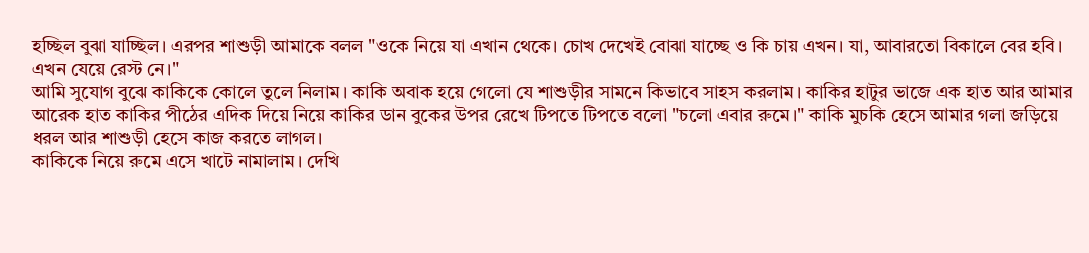হচ্ছিল বুঝা যাচ্ছিল। এরপর শাশুড়ী আমাকে বলল "ওকে নিয়ে যা এখান থেকে। চোখ দেখেই বোঝা যাচ্ছে ও কি চায় এখন। যা, আবারতো বিকালে বের হবি। এখন যেয়ে রেস্ট নে।"
আমি সুযোগ বুঝে কাকিকে কোলে তুলে নিলাম। কাকি অবাক হয়ে গেলো যে শাশুড়ীর সামনে কিভাবে সাহস করলাম। কাকির হাটুর ভাজে এক হাত আর আমার আরেক হাত কাকির পীঠের এদিক দিয়ে নিয়ে কাকির ডান বুকের উপর রেখে টিপতে টিপতে বলো "চলো এবার রুমে।" কাকি মুচকি হেসে আমার গলা জড়িয়ে ধরল আর শাশুড়ী হেসে কাজ করতে লাগল।
কাকিকে নিয়ে রুমে এসে খাটে নামালাম। দেখি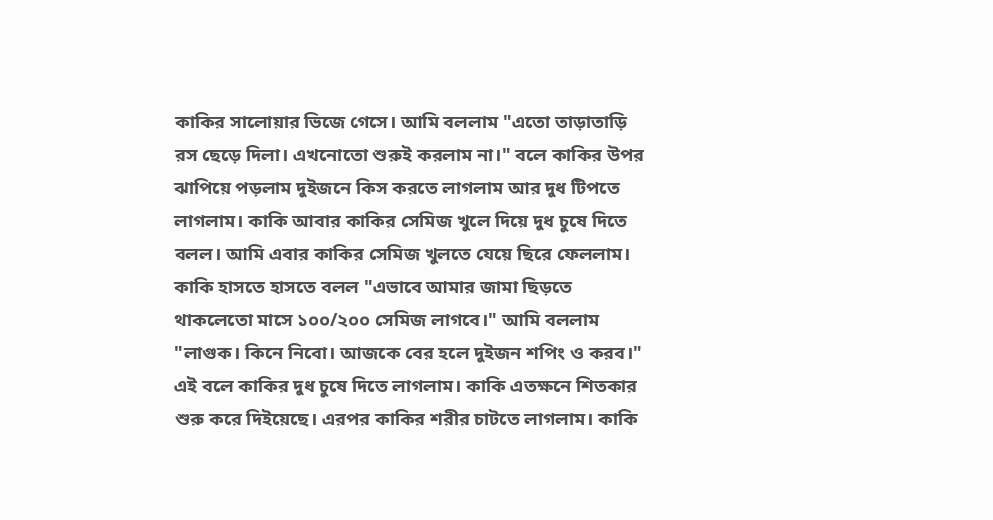কাকির সালোয়ার ভিজে গেসে। আমি বললাম "এতো তাড়াতাড়ি রস ছেড়ে দিলা। এখনোতো শুরুই করলাম না।" বলে কাকির উপর ঝাপিয়ে পড়লাম দুইজনে কিস করতে লাগলাম আর দুধ টিপতে লাগলাম। কাকি আবার কাকির সেমিজ খুলে দিয়ে দুধ চুষে দিতে বলল। আমি এবার কাকির সেমিজ খুলতে যেয়ে ছিরে ফেললাম। কাকি হাসতে হাসতে বলল "এভাবে আমার জামা ছিড়তে থাকলেতো মাসে ১০০/২০০ সেমিজ লাগবে।" আমি বললাম "লাগুক। কিনে নিবো। আজকে বের হলে দুইজন শপিং ও করব।" এই বলে কাকির দুধ চুষে দিতে লাগলাম। কাকি এতক্ষনে শিতকার শুরু করে দিইয়েছে। এরপর কাকির শরীর চাটতে লাগলাম। কাকি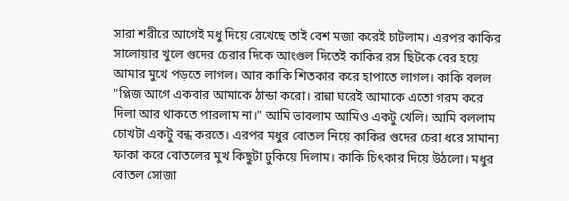সারা শরীরে আগেই মধু দিয়ে রেখেছে তাই বেশ মজা করেই চাটলাম। এরপর কাকির সালোয়ার খুলে গুদের চেরার দিকে আংগুল দিতেই কাকির রস ছিটকে বের হয়ে আমার মুখে পড়তে লাগল। আর কাকি শিতকার করে হাপাতে লাগল। কাকি বলল "প্লিজ আগে একবার আমাকে ঠান্ডা করো। রান্না ঘরেই আমাকে এতো গরম করে দিলা আর থাকতে পারলাম না।" আমি ভাবলাম আমিও একটু খেলি। আমি বললাম চোখটা একটু বন্ধ করতে। এরপর মধুর বোতল নিয়ে কাকির গুদের চেরা ধরে সামান্য ফাকা করে বোতলের মুখ কিছুটা ঢুকিয়ে দিলাম। কাকি চিৎকার দিয়ে উঠলো। মধুর বোতল সোজা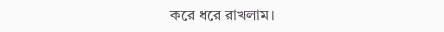করে ধরে রাখলাম।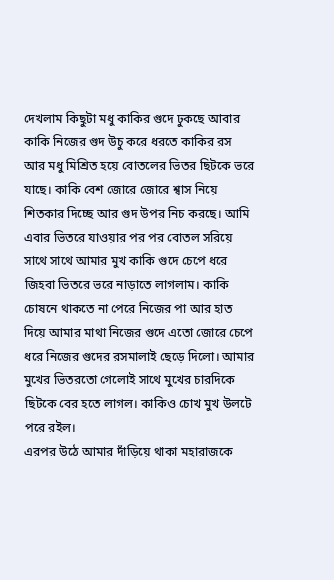দেখলাম কিছুটা মধু কাকির গুদে ঢুকছে আবার কাকি নিজের গুদ উচু করে ধরতে কাকির রস আর মধু মিশ্রিত হয়ে বোতলের ভিতর ছিটকে ভরে যাছে। কাকি বেশ জোরে জোরে শ্বাস নিয়ে শিতকার দিচ্ছে আর গুদ উপর নিচ করছে। আমি এবার ভিতরে যাওয়ার পর পর বোতল সরিয়ে সাথে সাথে আমার মুখ কাকি গুদে চেপে ধরে জিহবা ভিতরে ভরে নাড়াতে লাগলাম। কাকি চোষনে থাকতে না পেরে নিজের পা আর হাত দিয়ে আমার মাথা নিজের গুদে এতো জোরে চেপে ধরে নিজের গুদের রসমালাই ছেড়ে দিলো। আমার মুখের ভিতরতো গেলোই সাথে মুখের চারদিকে ছিটকে বের হতে লাগল। কাকিও চোখ মুখ উলটে পরে রইল।
এরপর উঠে আমার দাঁড়িয়ে থাকা মহারাজকে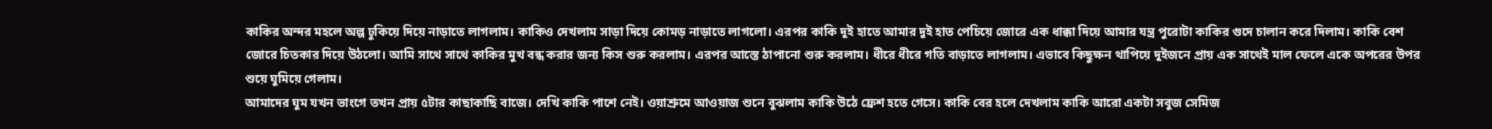কাকির অন্দর মহলে অল্প ঢুকিয়ে দিয়ে নাড়াতে লাগলাম। কাকিও দেখলাম সাড়া দিয়ে কোমড় নাড়াতে লাগলো। এরপর কাকি দুই হাতে আমার দুই হাত পেচিয়ে জোরে এক ধাক্কা দিয়ে আমার যন্ত্র পুরোটা কাকির গুদে চালান করে দিলাম। কাকি বেশ জোরে চিতকার দিয়ে উঠলো। আমি সাথে সাথে কাকির মুখ বন্ধ করার জন্য কিস শুরু করলাম। এরপর আস্তে ঠাপানো শুরু করলাম। ধীরে ধীরে গতি বাড়াতে লাগলাম। এভাবে কিছুক্ষন থাপিয়ে দুইজনে প্রায় এক সাথেই মাল ফেলে একে অপরের উপর শুয়ে ঘুমিয়ে গেলাম।
আমাদের ঘুম যখন ভাংগে তখন প্রায় ৫টার কাছাকাছি বাজে। দেখি কাকি পাশে নেই। ওয়াশ্রুমে আওয়াজ শুনে বুঝলাম কাকি উঠে ফ্রেশ হতে গেসে। কাকি বের হলে দেখলাম কাকি আরো একটা সবুজ সেমিজ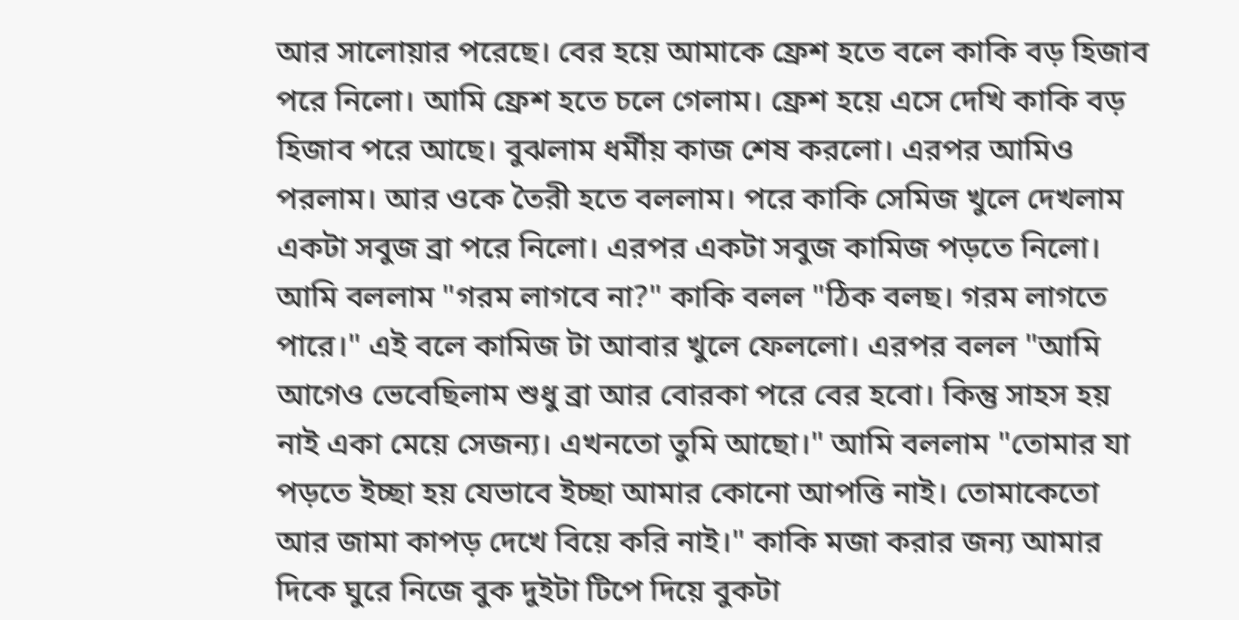আর সালোয়ার পরেছে। বের হয়ে আমাকে ফ্রেশ হতে বলে কাকি বড় হিজাব পরে নিলো। আমি ফ্রেশ হতে চলে গেলাম। ফ্রেশ হয়ে এসে দেখি কাকি বড় হিজাব পরে আছে। বুঝলাম ধর্মীয় কাজ শেষ করলো। এরপর আমিও পরলাম। আর ওকে তৈরী হতে বললাম। পরে কাকি সেমিজ খুলে দেখলাম একটা সবুজ ব্রা পরে নিলো। এরপর একটা সবুজ কামিজ পড়তে নিলো। আমি বললাম "গরম লাগবে না?" কাকি বলল "ঠিক বলছ। গরম লাগতে পারে।" এই বলে কামিজ টা আবার খুলে ফেললো। এরপর বলল "আমি আগেও ভেবেছিলাম শুধু ব্রা আর বোরকা পরে বের হবো। কিন্তু সাহস হয় নাই একা মেয়ে সেজন্য। এখনতো তুমি আছো।" আমি বললাম "তোমার যা পড়তে ইচ্ছা হয় যেভাবে ইচ্ছা আমার কোনো আপত্তি নাই। তোমাকেতো আর জামা কাপড় দেখে বিয়ে করি নাই।" কাকি মজা করার জন্য আমার দিকে ঘুরে নিজে বুক দুইটা টিপে দিয়ে বুকটা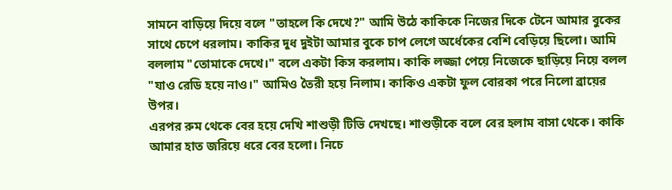সামনে বাড়িয়ে দিয়ে বলে "তাহলে কি দেখে?" আমি উঠে কাকিকে নিজের দিকে টেনে আমার বুকের সাথে চেপে ধরলাম। কাকির দুধ দুইটা আমার বুকে চাপ লেগে অর্ধেকের বেশি বেড়িয়ে ছিলো। আমি বললাম "তোমাকে দেখে।" বলে একটা কিস করলাম। কাকি লজ্জা পেয়ে নিজেকে ছাড়িয়ে নিয়ে বলল "যাও রেডি হয়ে নাও।" আমিও তৈরী হয়ে নিলাম। কাকিও একটা ফুল বোরকা পরে নিলো ব্রায়ের উপর।
এরপর রুম থেকে বের হয়ে দেখি শাশুড়ী টিভি দেখছে। শাশুড়ীকে বলে বের হলাম বাসা থেকে। কাকি আমার হাত জরিয়ে ধরে বের হলো। নিচে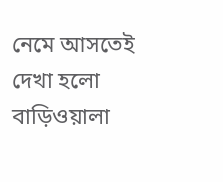নেমে আসতেই দেখা হলো বাড়িওয়ালা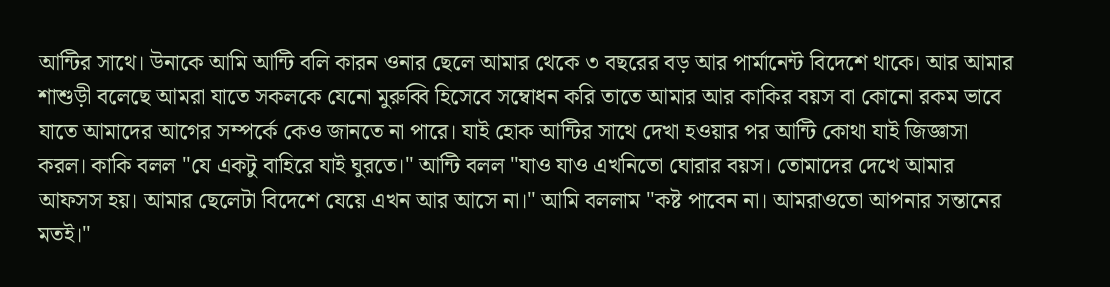আন্টির সাথে। উনাকে আমি আন্টি বলি কারন ওনার ছেলে আমার থেকে ৩ বছরের বড় আর পার্মানেন্ট বিদেশে থাকে। আর আমার শাশুড়ী বলেছে আমরা যাতে সকলকে যেনো মুরুব্বি হিসেবে সম্বোধন করি তাতে আমার আর কাকির বয়স বা কোনো রকম ভাবে যাতে আমাদের আগের সম্পর্কে কেও জানতে না পারে। যাই হোক আন্টির সাথে দেখা হওয়ার পর আন্টি কোথা যাই জিজ্ঞাসা করল। কাকি বলল "যে একটু বাহিরে যাই ঘুরতে।" আন্টি বলল "যাও যাও এখনিতো ঘোরার বয়স। তোমাদের দেখে আমার আফসস হয়। আমার ছেলেটা বিদেশে যেয়ে এখন আর আসে না।" আমি বললাম "কষ্ট পাবেন না। আমরাওতো আপনার সন্তানের মতই।"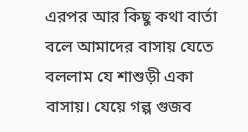এরপর আর কিছু কথা বার্তা বলে আমাদের বাসায় যেতে বললাম যে শাশুড়ী একা বাসায়। যেয়ে গল্প গুজব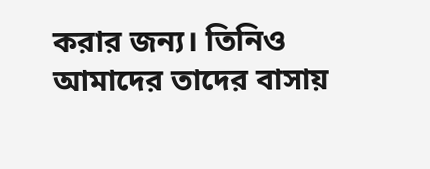করার জন্য। তিনিও আমাদের তাদের বাসায়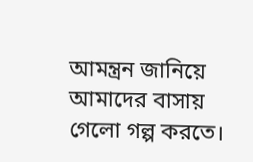আমন্ত্রন জানিয়ে আমাদের বাসায় গেলো গল্প করতে।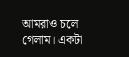আমরাও চলে গেলাম। একটা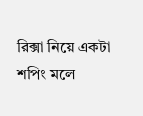রিক্সা নিয়ে একটা শপিং মলে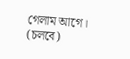গেলাম আগে।
(চলবে)